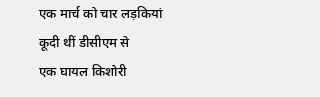एक मार्च को चार लड़कियां कूदी थीं डीसीएम से
एक घायल किशोरी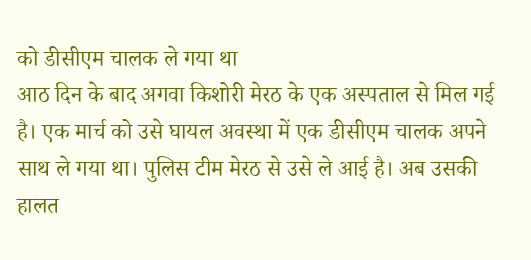को डीसीएम चालक ले गया था
आठ दिन के बाद अगवा किशोरी मेरठ के एक अस्पताल से मिल गई है। एक मार्च को उसे घायल अवस्था में एक डीसीएम चालक अपने साथ ले गया था। पुलिस टीम मेरठ से उसे ले आई है। अब उसकी हालत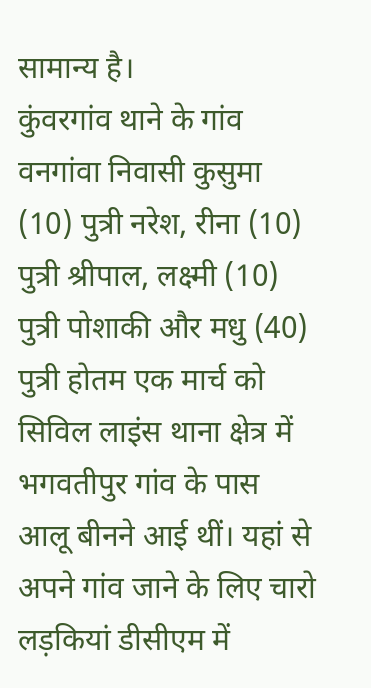सामान्य है।
कुंवरगांव थाने के गांव वनगांवा निवासी कुसुमा (10) पुत्री नरेश, रीना (10) पुत्री श्रीपाल, लक्ष्मी (10) पुत्री पोशाकी और मधु (40) पुत्री होतम एक मार्च को सिविल लाइंस थाना क्षेत्र में भगवतीपुर गांव के पास आलू बीनने आई थीं। यहां से अपने गांव जाने के लिए चारो लड़कियां डीसीएम में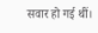सवार हो गई थीं।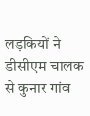लड़कियों ने डीसीएम चालक से कुनार गांव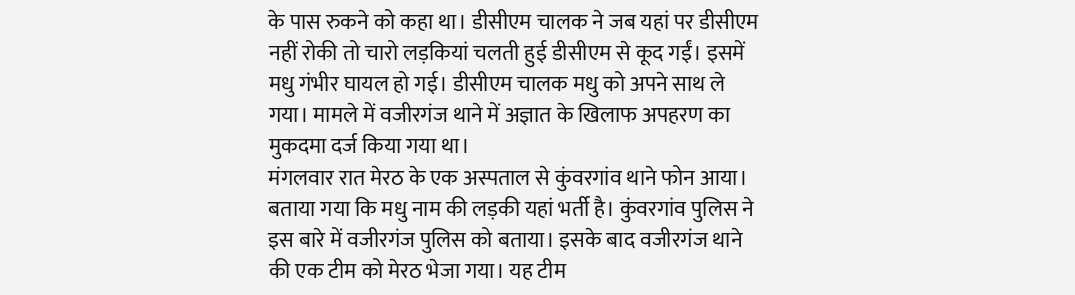के पास रुकने को कहा था। डीसीएम चालक ने जब यहां पर डीसीएम नहीं रोकी तो चारो लड़कियां चलती हुई डीसीएम से कूद गईं। इसमें मधु गंभीर घायल हो गई। डीसीएम चालक मधु को अपने साथ ले गया। मामले में वजीरगंज थाने में अज्ञात के खिलाफ अपहरण का मुकदमा दर्ज किया गया था।
मंगलवार रात मेरठ के एक अस्पताल से कुंवरगांव थाने फोन आया। बताया गया कि मधु नाम की लड़की यहां भर्ती है। कुंवरगांव पुलिस ने इस बारे में वजीरगंज पुलिस को बताया। इसके बाद वजीरगंज थाने की एक टीम को मेरठ भेजा गया। यह टीम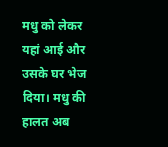मधु को लेकर यहां आई और उसके घर भेज दिया। मधु की हालत अब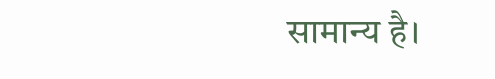सामान्य है।